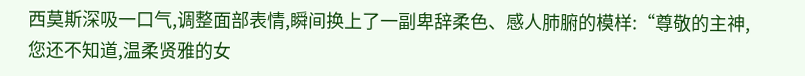西莫斯深吸一口气,调整面部表情,瞬间换上了一副卑辞柔色、感人肺腑的模样:“尊敬的主神,您还不知道,温柔贤雅的女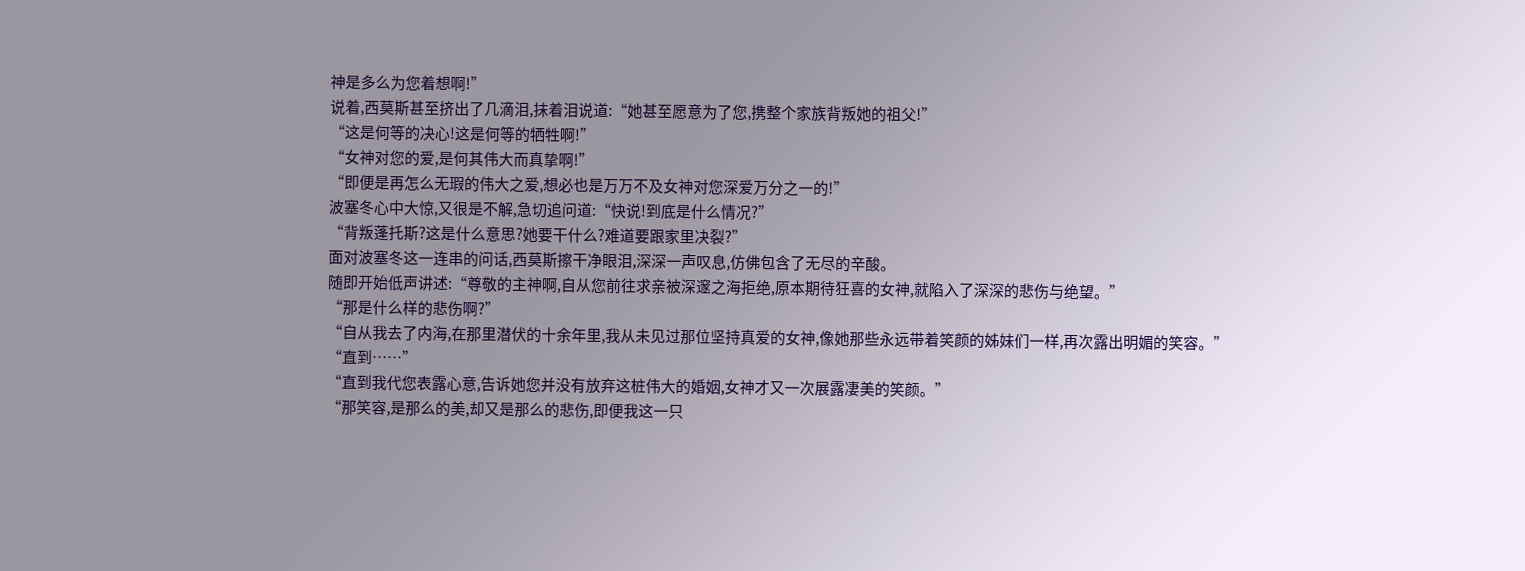神是多么为您着想啊!”
说着,西莫斯甚至挤出了几滴泪,抹着泪说道:“她甚至愿意为了您,携整个家族背叛她的祖父!”
“这是何等的决心!这是何等的牺牲啊!”
“女神对您的爱,是何其伟大而真挚啊!”
“即便是再怎么无瑕的伟大之爱,想必也是万万不及女神对您深爱万分之一的!”
波塞冬心中大惊,又很是不解,急切追问道:“快说!到底是什么情况?”
“背叛蓬托斯?这是什么意思?她要干什么?难道要跟家里决裂?”
面对波塞冬这一连串的问话,西莫斯擦干净眼泪,深深一声叹息,仿佛包含了无尽的辛酸。
随即开始低声讲述:“尊敬的主神啊,自从您前往求亲被深邃之海拒绝,原本期待狂喜的女神,就陷入了深深的悲伤与绝望。”
“那是什么样的悲伤啊?”
“自从我去了内海,在那里潜伏的十余年里,我从未见过那位坚持真爱的女神,像她那些永远带着笑颜的姊妹们一样,再次露出明媚的笑容。”
“直到……”
“直到我代您表露心意,告诉她您并没有放弃这桩伟大的婚姻,女神才又一次展露凄美的笑颜。”
“那笑容,是那么的美,却又是那么的悲伤,即便我这一只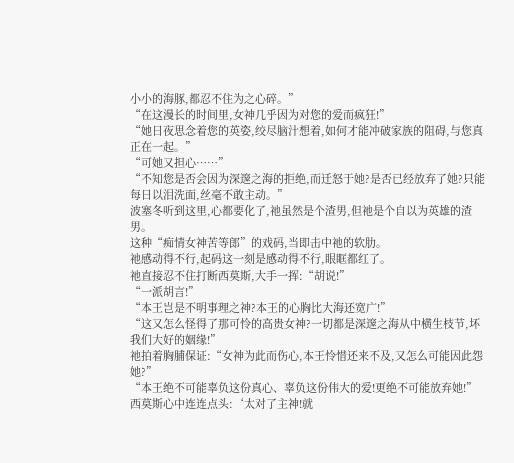小小的海豚,都忍不住为之心碎。”
“在这漫长的时间里,女神几乎因为对您的爱而疯狂!”
“她日夜思念着您的英姿,绞尽脑汁想着,如何才能冲破家族的阻碍,与您真正在一起。”
“可她又担心……”
“不知您是否会因为深邃之海的拒绝,而迁怒于她?是否已经放弃了她?只能每日以泪洗面,丝毫不敢主动。”
波塞冬听到这里,心都要化了,祂虽然是个渣男,但祂是个自以为英雄的渣男。
这种“痴情女神苦等郎”的戏码,当即击中祂的软肋。
祂感动得不行,起码这一刻是感动得不行,眼眶都红了。
祂直接忍不住打断西莫斯,大手一挥:“胡说!”
“一派胡言!”
“本王岂是不明事理之神?本王的心胸比大海还宽广!”
“这又怎么怪得了那可怜的高贵女神?一切都是深邃之海从中横生枝节,坏我们大好的姻缘!”
祂拍着胸脯保证:“女神为此而伤心,本王怜惜还来不及,又怎么可能因此怨她?”
“本王绝不可能辜负这份真心、辜负这份伟大的爱!更绝不可能放弃她!”
西莫斯心中连连点头:‘太对了主神!就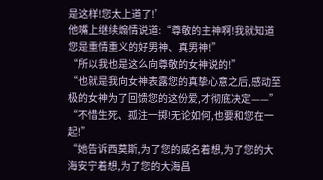是这样!您太上道了!’
他嘴上继续煽情说道:“尊敬的主神啊!我就知道您是重情重义的好男神、真男神!”
“所以我也是这么向尊敬的女神说的!”
“也就是我向女神表露您的真挚心意之后,感动至极的女神为了回馈您的这份爱,才彻底决定——”
“不惜生死、孤注一掷!无论如何,也要和您在一起!”
“她告诉西莫斯,为了您的威名着想,为了您的大海安宁着想,为了您的大海昌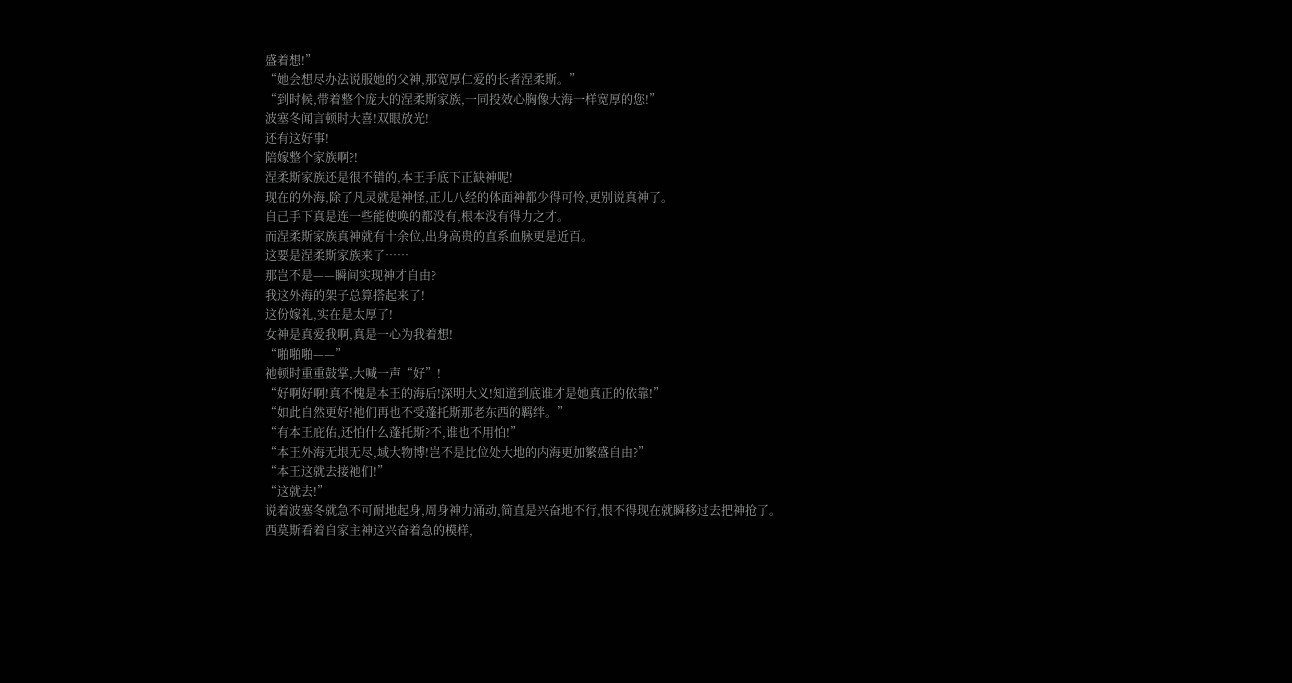盛着想!”
“她会想尽办法说服她的父神,那宽厚仁爱的长者涅柔斯。”
“到时候,带着整个庞大的涅柔斯家族,一同投效心胸像大海一样宽厚的您!”
波塞冬闻言顿时大喜!双眼放光!
还有这好事!
陪嫁整个家族啊?!
涅柔斯家族还是很不错的,本王手底下正缺神呢!
现在的外海,除了凡灵就是神怪,正儿八经的体面神都少得可怜,更别说真神了。
自己手下真是连一些能使唤的都没有,根本没有得力之才。
而涅柔斯家族真神就有十余位,出身高贵的直系血脉更是近百。
这要是涅柔斯家族来了……
那岂不是——瞬间实现神才自由?
我这外海的架子总算搭起来了!
这份嫁礼,实在是太厚了!
女神是真爱我啊,真是一心为我着想!
“啪啪啪——”
祂顿时重重鼓掌,大喊一声“好”!
“好啊好啊!真不愧是本王的海后!深明大义!知道到底谁才是她真正的依靠!”
“如此自然更好!祂们再也不受蓬托斯那老东西的羁绊。”
“有本王庇佑,还怕什么蓬托斯?不,谁也不用怕!”
“本王外海无垠无尽,域大物博!岂不是比位处大地的内海更加繁盛自由?”
“本王这就去接祂们!”
“这就去!”
说着波塞冬就急不可耐地起身,周身神力涌动,简直是兴奋地不行,恨不得现在就瞬移过去把神抢了。
西莫斯看着自家主神这兴奋着急的模样,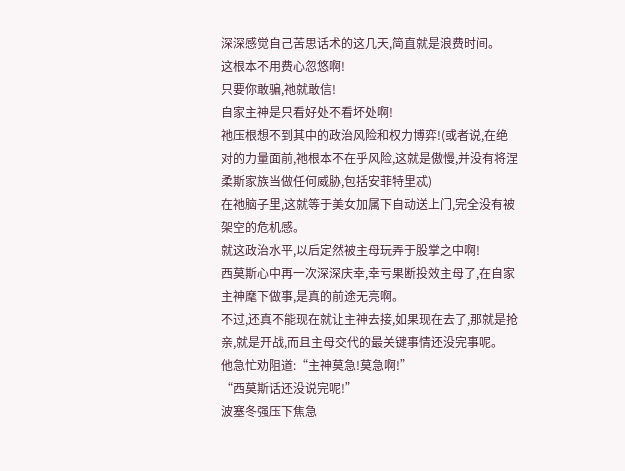深深感觉自己苦思话术的这几天,简直就是浪费时间。
这根本不用费心忽悠啊!
只要你敢骗,祂就敢信!
自家主神是只看好处不看坏处啊!
祂压根想不到其中的政治风险和权力博弈!(或者说,在绝对的力量面前,祂根本不在乎风险,这就是傲慢,并没有将涅柔斯家族当做任何威胁,包括安菲特里忒)
在祂脑子里,这就等于美女加属下自动送上门,完全没有被架空的危机感。
就这政治水平,以后定然被主母玩弄于股掌之中啊!
西莫斯心中再一次深深庆幸,幸亏果断投效主母了,在自家主神麾下做事,是真的前途无亮啊。
不过,还真不能现在就让主神去接,如果现在去了,那就是抢亲,就是开战,而且主母交代的最关键事情还没完事呢。
他急忙劝阻道:“主神莫急!莫急啊!”
“西莫斯话还没说完呢!”
波塞冬强压下焦急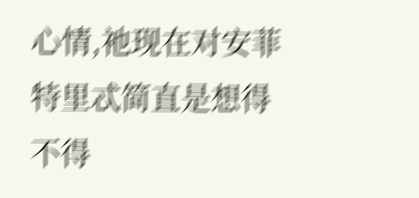心情,祂现在对安菲特里忒简直是想得不得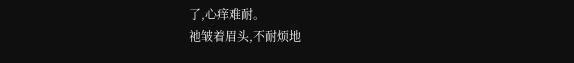了,心痒难耐。
祂皱着眉头,不耐烦地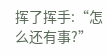挥了挥手:“怎么还有事?”